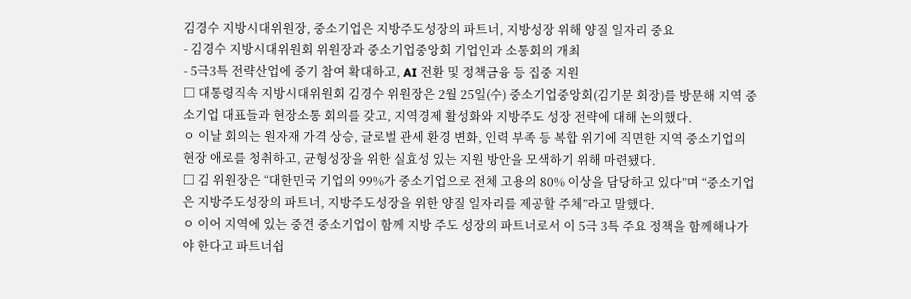김경수 지방시대위원장, 중소기업은 지방주도성장의 파트너, 지방성장 위해 양질 일자리 중요
- 김경수 지방시대위원회 위원장과 중소기업중앙회 기업인과 소통회의 개최
- 5극3특 전략산업에 중기 참여 확대하고, AI 전환 및 정책금융 등 집중 지원
□ 대통령직속 지방시대위원회 김경수 위원장은 2월 25일(수) 중소기업중앙회(김기문 회장)를 방문해 지역 중소기업 대표들과 현장소통 회의를 갖고, 지역경제 활성화와 지방주도 성장 전략에 대해 논의했다.
ㅇ 이날 회의는 원자재 가격 상승, 글로벌 관세 환경 변화, 인력 부족 등 복합 위기에 직면한 지역 중소기업의 현장 애로를 청취하고, 균형성장을 위한 실효성 있는 지원 방안을 모색하기 위해 마련됐다.
□ 김 위원장은 “대한민국 기업의 99%가 중소기업으로 전체 고용의 80% 이상을 담당하고 있다”며 “중소기업은 지방주도성장의 파트너, 지방주도성장을 위한 양질 일자리를 제공할 주체”라고 말했다.
ㅇ 이어 지역에 있는 중견 중소기업이 함께 지방 주도 성장의 파트너로서 이 5극 3특 주요 정책을 함께해나가야 한다고 파트너쉽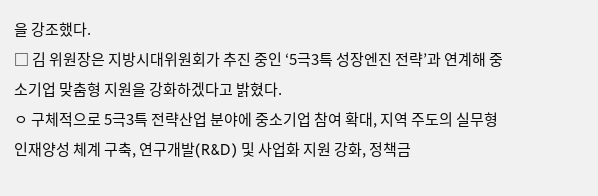을 강조했다.
□ 김 위원장은 지방시대위원회가 추진 중인 ‘5극3특 성장엔진 전략’과 연계해 중소기업 맞춤형 지원을 강화하겠다고 밝혔다.
ㅇ 구체적으로 5극3특 전략산업 분야에 중소기업 참여 확대, 지역 주도의 실무형 인재양성 체계 구축, 연구개발(R&D) 및 사업화 지원 강화, 정책금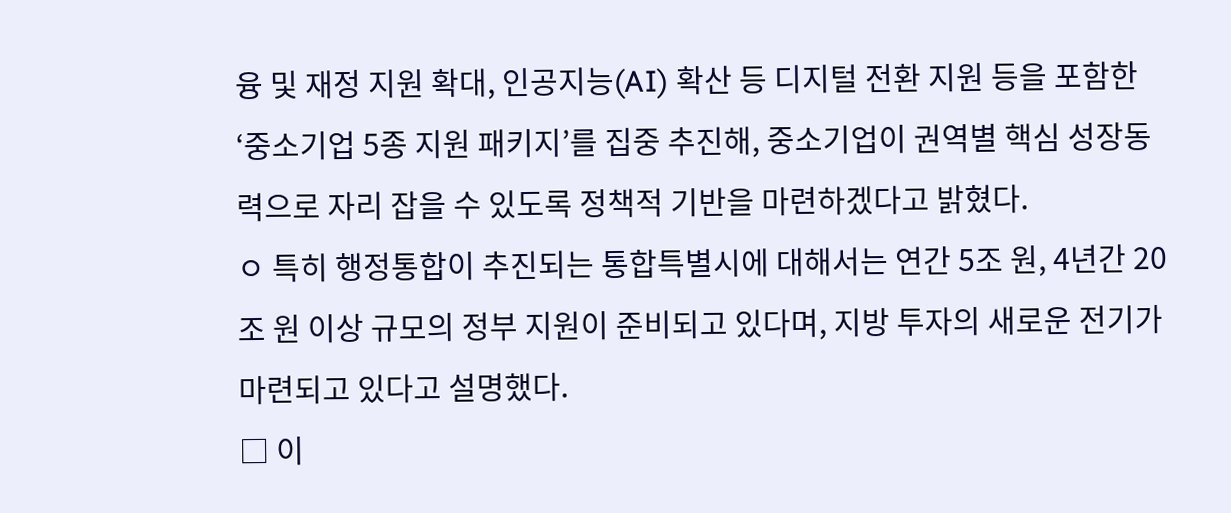융 및 재정 지원 확대, 인공지능(AI) 확산 등 디지털 전환 지원 등을 포함한 ‘중소기업 5종 지원 패키지’를 집중 추진해, 중소기업이 권역별 핵심 성장동력으로 자리 잡을 수 있도록 정책적 기반을 마련하겠다고 밝혔다.
ㅇ 특히 행정통합이 추진되는 통합특별시에 대해서는 연간 5조 원, 4년간 20조 원 이상 규모의 정부 지원이 준비되고 있다며, 지방 투자의 새로운 전기가 마련되고 있다고 설명했다.
□ 이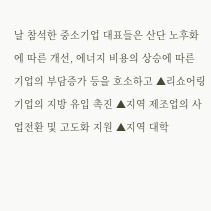날 참석한 중소기업 대표들은 산단 노후화에 따른 개선, 에너지 비용의 상승에 따른 기업의 부담증가 등을 호소하고 ▲리쇼어링 기업의 지방 유입 촉진 ▲지역 제조업의 사업전환 및 고도화 지원 ▲지역 대학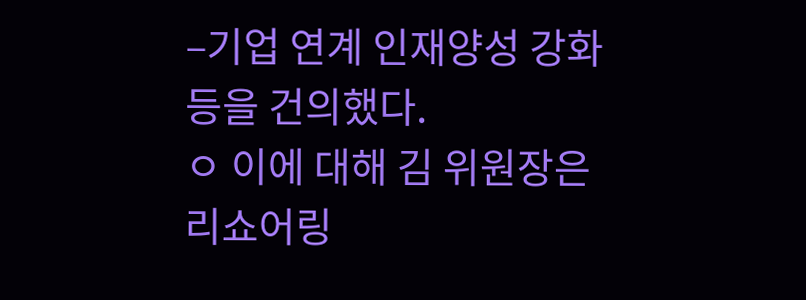–기업 연계 인재양성 강화 등을 건의했다.
ㅇ 이에 대해 김 위원장은 리쇼어링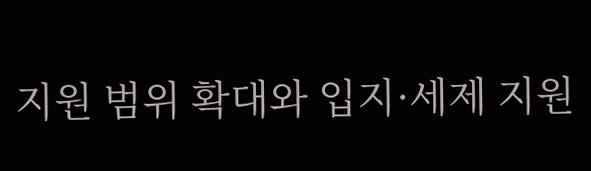지원 범위 확대와 입지·세제 지원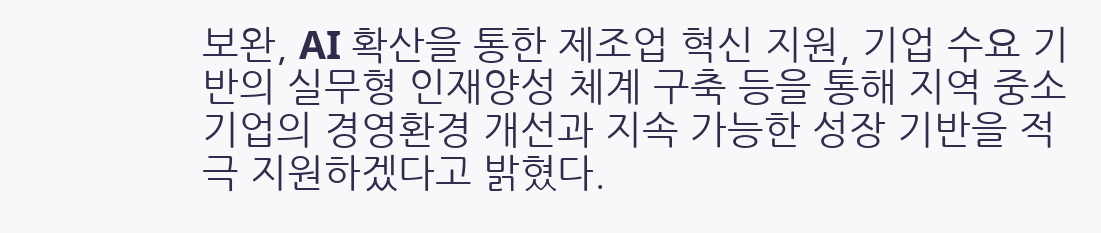보완, AI 확산을 통한 제조업 혁신 지원, 기업 수요 기반의 실무형 인재양성 체계 구축 등을 통해 지역 중소기업의 경영환경 개선과 지속 가능한 성장 기반을 적극 지원하겠다고 밝혔다.